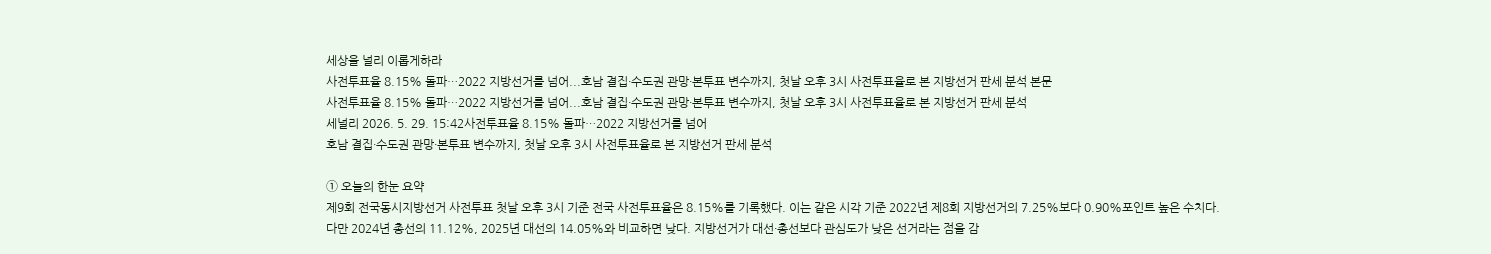세상을 널리 이롭게하라
사전투표율 8.15% 돌파…2022 지방선거를 넘어...호남 결집·수도권 관망·본투표 변수까지, 첫날 오후 3시 사전투표율로 본 지방선거 판세 분석 본문
사전투표율 8.15% 돌파…2022 지방선거를 넘어...호남 결집·수도권 관망·본투표 변수까지, 첫날 오후 3시 사전투표율로 본 지방선거 판세 분석
세널리 2026. 5. 29. 15:42사전투표율 8.15% 돌파…2022 지방선거를 넘어
호남 결집·수도권 관망·본투표 변수까지, 첫날 오후 3시 사전투표율로 본 지방선거 판세 분석

① 오늘의 한눈 요약
제9회 전국동시지방선거 사전투표 첫날 오후 3시 기준 전국 사전투표율은 8.15%를 기록했다. 이는 같은 시각 기준 2022년 제8회 지방선거의 7.25%보다 0.90%포인트 높은 수치다.
다만 2024년 총선의 11.12%, 2025년 대선의 14.05%와 비교하면 낮다. 지방선거가 대선·총선보다 관심도가 낮은 선거라는 점을 감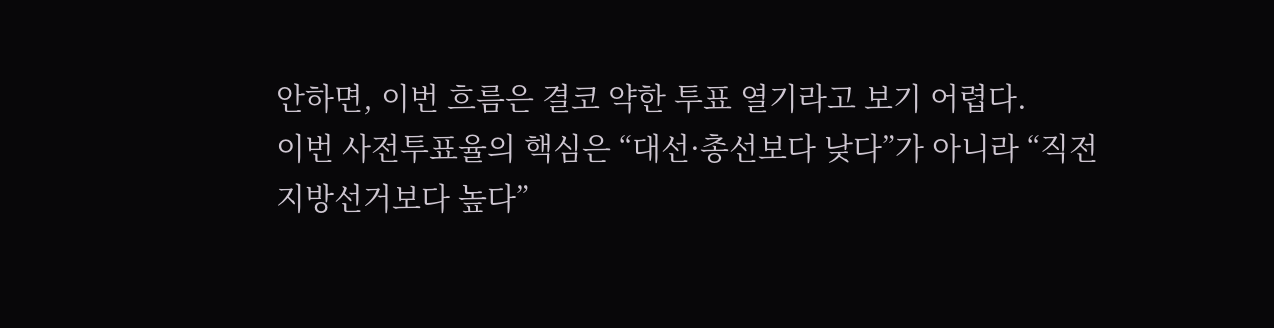안하면, 이번 흐름은 결코 약한 투표 열기라고 보기 어렵다.
이번 사전투표율의 핵심은 “대선·총선보다 낮다”가 아니라 “직전 지방선거보다 높다”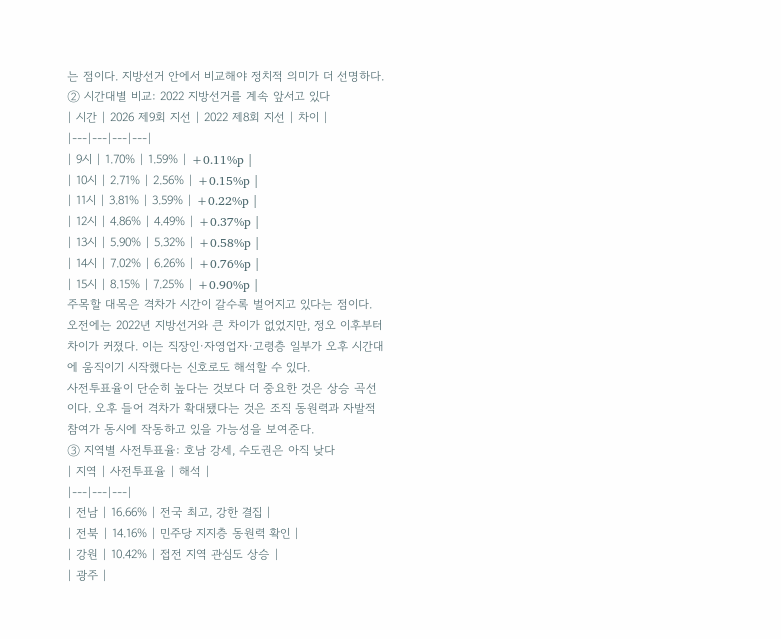는 점이다. 지방선거 안에서 비교해야 정치적 의미가 더 선명하다.
② 시간대별 비교: 2022 지방선거를 계속 앞서고 있다
| 시간 | 2026 제9회 지선 | 2022 제8회 지선 | 차이 |
|---|---|---|---|
| 9시 | 1.70% | 1.59% | +0.11%p |
| 10시 | 2.71% | 2.56% | +0.15%p |
| 11시 | 3.81% | 3.59% | +0.22%p |
| 12시 | 4.86% | 4.49% | +0.37%p |
| 13시 | 5.90% | 5.32% | +0.58%p |
| 14시 | 7.02% | 6.26% | +0.76%p |
| 15시 | 8.15% | 7.25% | +0.90%p |
주목할 대목은 격차가 시간이 갈수록 벌어지고 있다는 점이다. 오전에는 2022년 지방선거와 큰 차이가 없었지만, 정오 이후부터 차이가 커졌다. 이는 직장인·자영업자·고령층 일부가 오후 시간대에 움직이기 시작했다는 신호로도 해석할 수 있다.
사전투표율이 단순히 높다는 것보다 더 중요한 것은 상승 곡선이다. 오후 들어 격차가 확대됐다는 것은 조직 동원력과 자발적 참여가 동시에 작동하고 있을 가능성을 보여준다.
③ 지역별 사전투표율: 호남 강세, 수도권은 아직 낮다
| 지역 | 사전투표율 | 해석 |
|---|---|---|
| 전남 | 16.66% | 전국 최고, 강한 결집 |
| 전북 | 14.16% | 민주당 지지층 동원력 확인 |
| 강원 | 10.42% | 접전 지역 관심도 상승 |
| 광주 |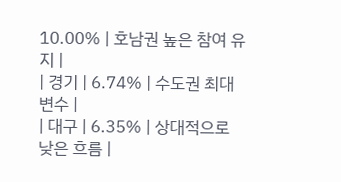10.00% | 호남권 높은 참여 유지 |
| 경기 | 6.74% | 수도권 최대 변수 |
| 대구 | 6.35% | 상대적으로 낮은 흐름 |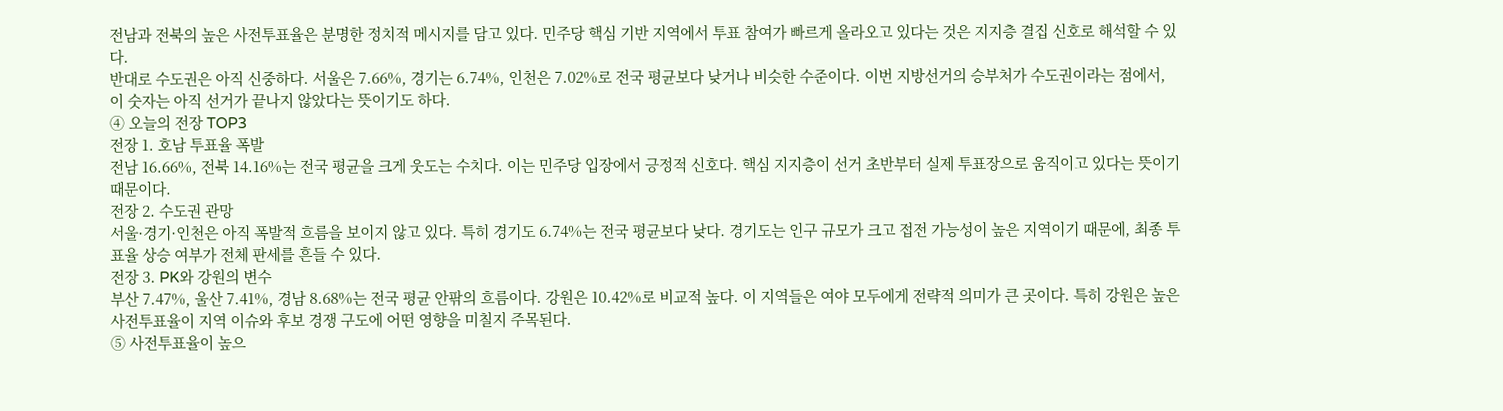전남과 전북의 높은 사전투표율은 분명한 정치적 메시지를 담고 있다. 민주당 핵심 기반 지역에서 투표 참여가 빠르게 올라오고 있다는 것은 지지층 결집 신호로 해석할 수 있다.
반대로 수도권은 아직 신중하다. 서울은 7.66%, 경기는 6.74%, 인천은 7.02%로 전국 평균보다 낮거나 비슷한 수준이다. 이번 지방선거의 승부처가 수도권이라는 점에서, 이 숫자는 아직 선거가 끝나지 않았다는 뜻이기도 하다.
④ 오늘의 전장 TOP3
전장 1. 호남 투표율 폭발
전남 16.66%, 전북 14.16%는 전국 평균을 크게 웃도는 수치다. 이는 민주당 입장에서 긍정적 신호다. 핵심 지지층이 선거 초반부터 실제 투표장으로 움직이고 있다는 뜻이기 때문이다.
전장 2. 수도권 관망
서울·경기·인천은 아직 폭발적 흐름을 보이지 않고 있다. 특히 경기도 6.74%는 전국 평균보다 낮다. 경기도는 인구 규모가 크고 접전 가능성이 높은 지역이기 때문에, 최종 투표율 상승 여부가 전체 판세를 흔들 수 있다.
전장 3. PK와 강원의 변수
부산 7.47%, 울산 7.41%, 경남 8.68%는 전국 평균 안팎의 흐름이다. 강원은 10.42%로 비교적 높다. 이 지역들은 여야 모두에게 전략적 의미가 큰 곳이다. 특히 강원은 높은 사전투표율이 지역 이슈와 후보 경쟁 구도에 어떤 영향을 미칠지 주목된다.
⑤ 사전투표율이 높으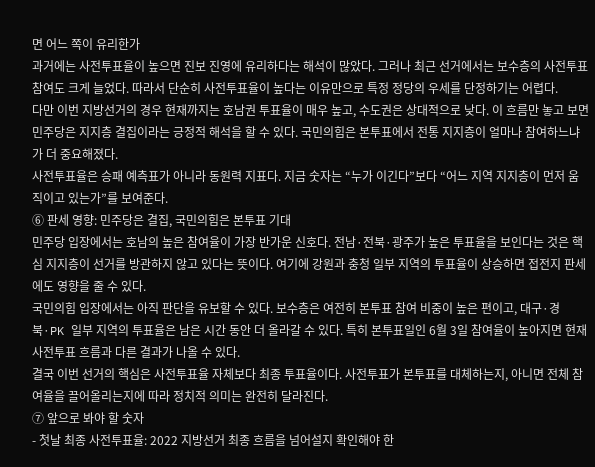면 어느 쪽이 유리한가
과거에는 사전투표율이 높으면 진보 진영에 유리하다는 해석이 많았다. 그러나 최근 선거에서는 보수층의 사전투표 참여도 크게 늘었다. 따라서 단순히 사전투표율이 높다는 이유만으로 특정 정당의 우세를 단정하기는 어렵다.
다만 이번 지방선거의 경우 현재까지는 호남권 투표율이 매우 높고, 수도권은 상대적으로 낮다. 이 흐름만 놓고 보면 민주당은 지지층 결집이라는 긍정적 해석을 할 수 있다. 국민의힘은 본투표에서 전통 지지층이 얼마나 참여하느냐가 더 중요해졌다.
사전투표율은 승패 예측표가 아니라 동원력 지표다. 지금 숫자는 “누가 이긴다”보다 “어느 지역 지지층이 먼저 움직이고 있는가”를 보여준다.
⑥ 판세 영향: 민주당은 결집, 국민의힘은 본투표 기대
민주당 입장에서는 호남의 높은 참여율이 가장 반가운 신호다. 전남·전북·광주가 높은 투표율을 보인다는 것은 핵심 지지층이 선거를 방관하지 않고 있다는 뜻이다. 여기에 강원과 충청 일부 지역의 투표율이 상승하면 접전지 판세에도 영향을 줄 수 있다.
국민의힘 입장에서는 아직 판단을 유보할 수 있다. 보수층은 여전히 본투표 참여 비중이 높은 편이고, 대구·경북·PK 일부 지역의 투표율은 남은 시간 동안 더 올라갈 수 있다. 특히 본투표일인 6월 3일 참여율이 높아지면 현재 사전투표 흐름과 다른 결과가 나올 수 있다.
결국 이번 선거의 핵심은 사전투표율 자체보다 최종 투표율이다. 사전투표가 본투표를 대체하는지, 아니면 전체 참여율을 끌어올리는지에 따라 정치적 의미는 완전히 달라진다.
⑦ 앞으로 봐야 할 숫자
- 첫날 최종 사전투표율: 2022 지방선거 최종 흐름을 넘어설지 확인해야 한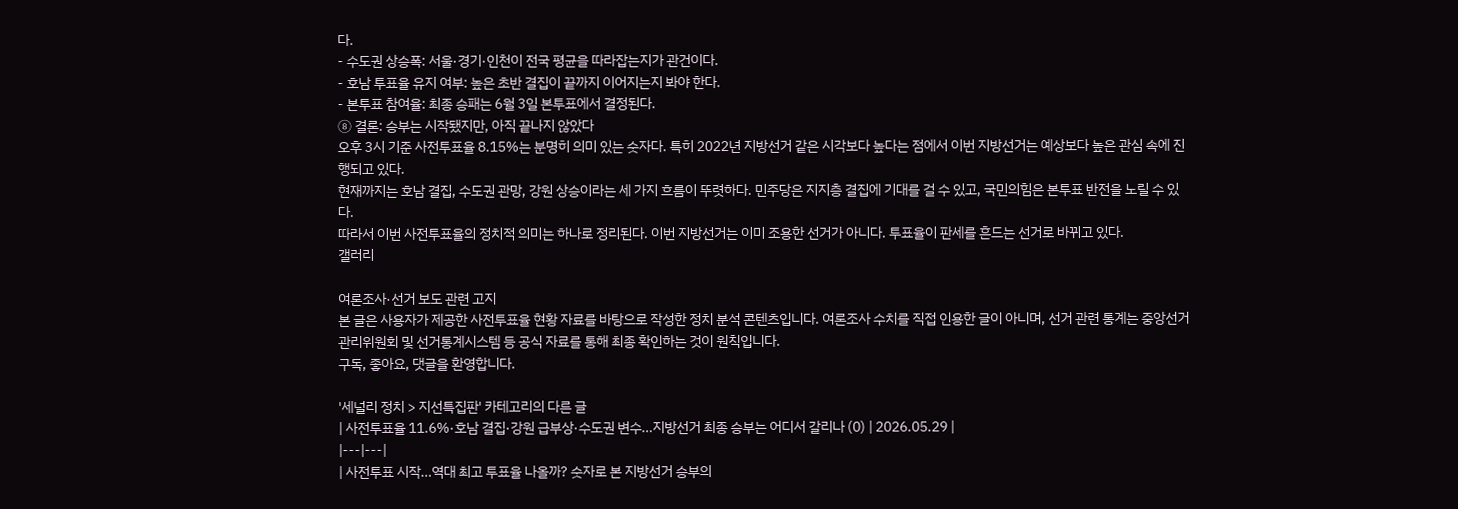다.
- 수도권 상승폭: 서울·경기·인천이 전국 평균을 따라잡는지가 관건이다.
- 호남 투표율 유지 여부: 높은 초반 결집이 끝까지 이어지는지 봐야 한다.
- 본투표 참여율: 최종 승패는 6월 3일 본투표에서 결정된다.
⑧ 결론: 승부는 시작됐지만, 아직 끝나지 않았다
오후 3시 기준 사전투표율 8.15%는 분명히 의미 있는 숫자다. 특히 2022년 지방선거 같은 시각보다 높다는 점에서 이번 지방선거는 예상보다 높은 관심 속에 진행되고 있다.
현재까지는 호남 결집, 수도권 관망, 강원 상승이라는 세 가지 흐름이 뚜렷하다. 민주당은 지지층 결집에 기대를 걸 수 있고, 국민의힘은 본투표 반전을 노릴 수 있다.
따라서 이번 사전투표율의 정치적 의미는 하나로 정리된다. 이번 지방선거는 이미 조용한 선거가 아니다. 투표율이 판세를 흔드는 선거로 바뀌고 있다.
갤러리

여론조사·선거 보도 관련 고지
본 글은 사용자가 제공한 사전투표율 현황 자료를 바탕으로 작성한 정치 분석 콘텐츠입니다. 여론조사 수치를 직접 인용한 글이 아니며, 선거 관련 통계는 중앙선거관리위원회 및 선거통계시스템 등 공식 자료를 통해 최종 확인하는 것이 원칙입니다.
구독, 좋아요, 댓글을 환영합니다.

'세널리 정치 > 지선특집판' 카테고리의 다른 글
| 사전투표율 11.6%·호남 결집·강원 급부상·수도권 변수…지방선거 최종 승부는 어디서 갈리나 (0) | 2026.05.29 |
|---|---|
| 사전투표 시작…역대 최고 투표율 나올까? 숫자로 본 지방선거 승부의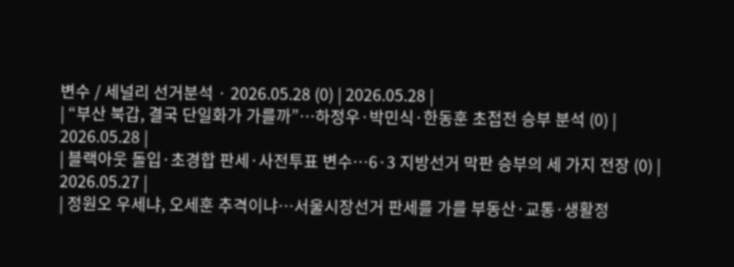변수 / 세널리 선거분석 · 2026.05.28 (0) | 2026.05.28 |
| “부산 북갑, 결국 단일화가 가를까”…하정우·박민식·한동훈 초접전 승부 분석 (0) | 2026.05.28 |
| 블랙아웃 돌입·초경합 판세·사전투표 변수…6·3 지방선거 막판 승부의 세 가지 전장 (0) | 2026.05.27 |
| 정원오 우세냐, 오세훈 추격이냐…서울시장선거 판세를 가를 부동산·교통·생활정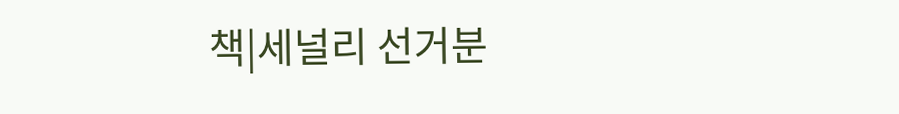책|세널리 선거분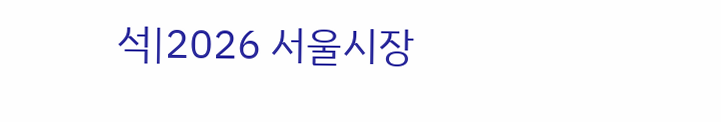석|2026 서울시장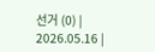선거 (0) | 2026.05.16 |